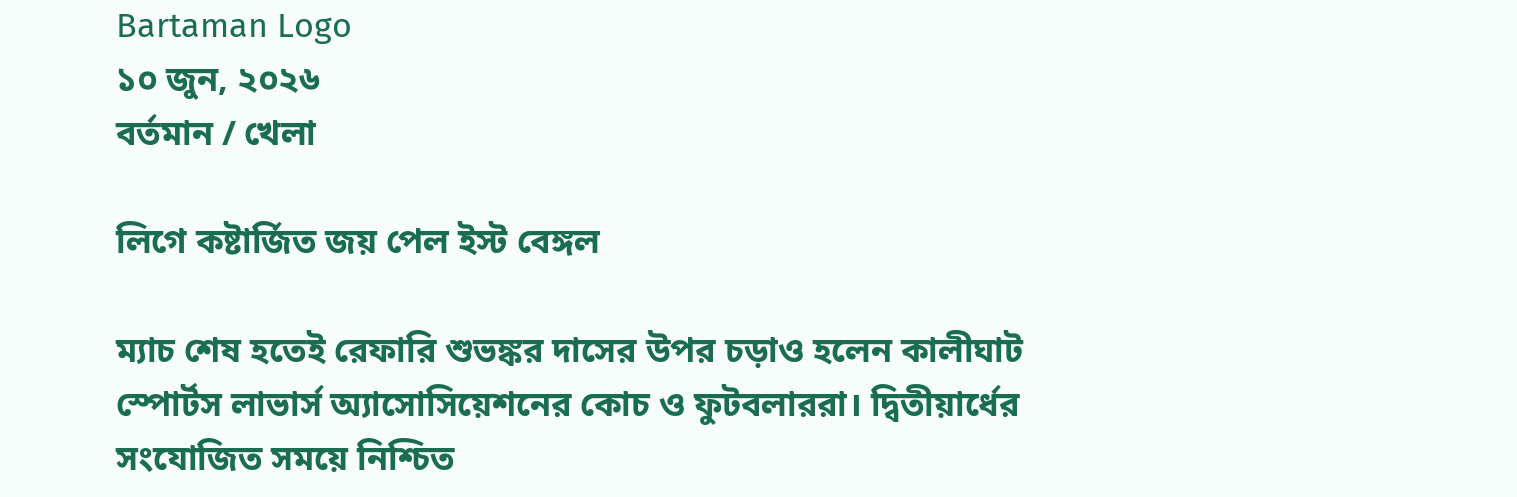Bartaman Logo
১০ জুন, ২০২৬
বর্তমান / খেলা

লিগে কষ্টার্জিত জয় পেল ইস্ট বেঙ্গল

ম্যাচ শেষ হতেই রেফারি শুভঙ্কর দাসের উপর চড়াও হলেন কালীঘাট স্পোর্টস লাভার্স অ্যাসোসিয়েশনের কোচ ও ফুটবলাররা। দ্বিতীয়ার্ধের সংযোজিত সময়ে নিশ্চিত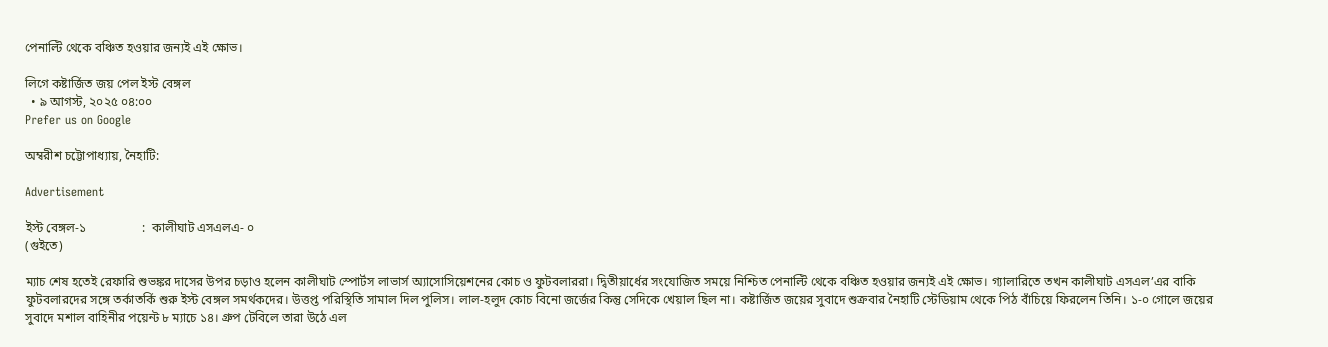পেনাল্টি থেকে বঞ্চিত হওয়ার জন্যই এই ক্ষোভ।

লিগে কষ্টার্জিত জয় পেল ইস্ট বেঙ্গল
  • ৯ আগস্ট, ২০২৫ ০৪:০০
Prefer us on Google

অম্বরীশ চট্টোপাধ্যায়, নৈহাটি:

Advertisement

ইস্ট বেঙ্গল-১                  :  কালীঘাট এসএলএ- ০
(গুইতে)

ম্যাচ শেষ হতেই রেফারি শুভঙ্কর দাসের উপর চড়াও হলেন কালীঘাট স্পোর্টস লাভার্স অ্যাসোসিয়েশনের কোচ ও ফুটবলাররা। দ্বিতীয়ার্ধের সংযোজিত সময়ে নিশ্চিত পেনাল্টি থেকে বঞ্চিত হওয়ার জন্যই এই ক্ষোভ। গ্যালারিতে তখন কালীঘাট এসএল’এর বাকি ফুটবলারদের সঙ্গে তর্কাতর্কি শুরু ইস্ট বেঙ্গল সমর্থকদের। উত্তপ্ত পরিস্থিতি সামাল দিল পুলিস। লাল-হলুদ কোচ বিনো জর্জের কিন্তু সেদিকে খেয়াল ছিল না। কষ্টার্জিত জয়ের সুবাদে শুক্রবার নৈহাটি স্টেডিয়াম থেকে পিঠ বাঁচিয়ে ফিরলেন তিনি। ১-০ গোলে জয়ের সুবাদে মশাল বাহিনীর পয়েন্ট ৮ ম্যাচে ১৪। গ্রুপ টেবিলে তারা উঠে এল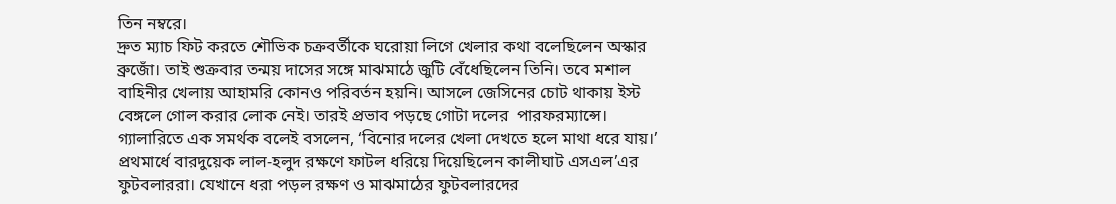তিন নম্বরে।
দ্রুত ম্যাচ ফিট করতে শৌভিক চক্রবর্তীকে ঘরোয়া লিগে খেলার কথা বলেছিলেন অস্কার ব্রুজোঁ। তাই শুক্রবার তন্ময় দাসের সঙ্গে মাঝমাঠে জুটি বেঁধেছিলেন তিনি। তবে মশাল বাহিনীর খেলায় আহামরি কোনও পরিবর্তন হয়নি। আসলে জেসিনের চোট থাকায় ইস্ট বেঙ্গলে গোল করার লোক নেই। তারই প্রভাব পড়ছে গোটা দলের  পারফরম্যান্সে। গ্যালারিতে এক সমর্থক বলেই বসলেন, ‘বিনোর দলের খেলা দেখতে হলে মাথা ধরে যায়।’ প্রথমার্ধে বারদুয়েক লাল-হলুদ রক্ষণে ফাটল ধরিয়ে দিয়েছিলেন কালীঘাট এসএল’এর ফুটবলাররা। যেখানে ধরা পড়ল রক্ষণ ও মাঝমাঠের ফুটবলারদের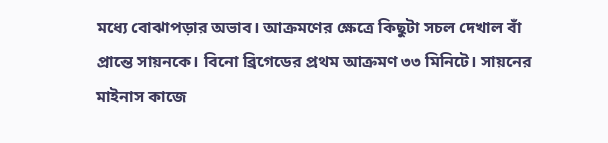মধ্যে বোঝাপড়ার অভাব। আক্রমণের ক্ষেত্রে কিছুটা সচল দেখাল বাঁ প্রান্তে সায়নকে। বিনো ব্রিগেডের প্রথম আক্রমণ ৩৩ মিনিটে। সায়নের মাইনাস কাজে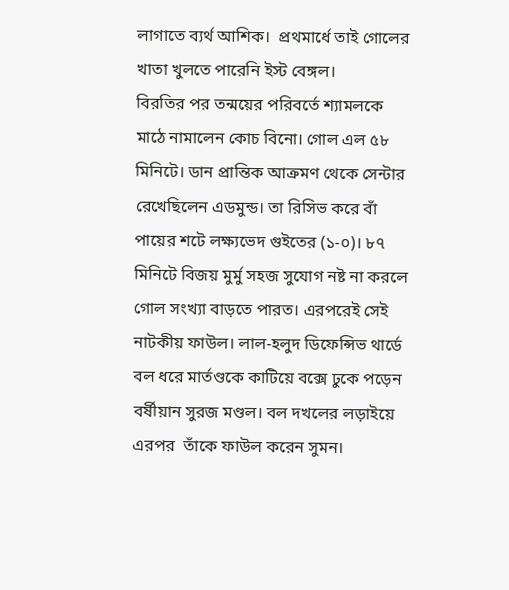লাগাতে ব্যর্থ আশিক।  প্রথমার্ধে তাই গোলের খাতা খুলতে পারেনি ইস্ট বেঙ্গল।
বিরতির পর তন্ময়ের পরিবর্তে শ্যামলকে মাঠে নামালেন কোচ বিনো। গোল এল ৫৮ মিনিটে। ডান প্রান্তিক আক্রমণ থেকে সেন্টার রেখেছিলেন এডমুন্ড। তা রিসিভ করে বাঁ পায়ের শটে লক্ষ্যভেদ গুইতের (১-০)। ৮৭ মিনিটে বিজয় মুর্মু সহজ সুযোগ নষ্ট না করলে গোল সংখ্যা বাড়তে পারত। এরপরেই সেই নাটকীয় ফাউল। লাল-হলুদ ডিফেন্সিভ থার্ডে বল ধরে মার্তণ্ডকে কাটিয়ে বক্সে ঢুকে পড়েন বর্ষীয়ান সুরজ মণ্ডল। বল দখলের লড়াইয়ে এরপর  তাঁকে ফাউল করেন সুমন।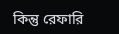কিন্তু রেফারি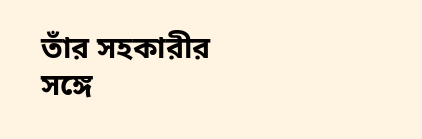তাঁর সহকারীর সঙ্গে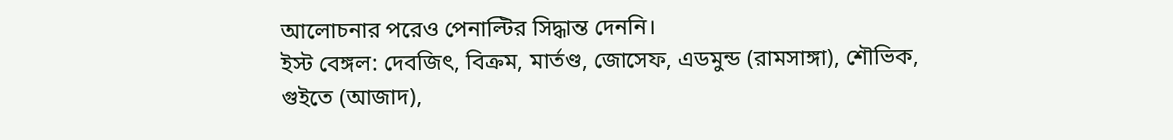আলোচনার পরেও পেনাল্টির সিদ্ধান্ত দেননি।
ইস্ট বেঙ্গল: দেবজিৎ, বিক্রম, মার্তণ্ড, জোসেফ, এডমুন্ড (রামসাঙ্গা), শৌভিক, গুইতে (আজাদ),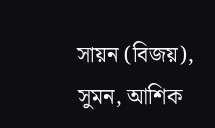সায়ন (বিজয়), সুমন, আশিক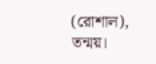(রোশাল), তন্ময়।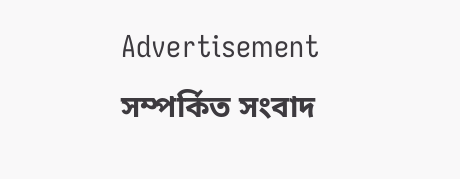Advertisement
সম্পর্কিত সংবাদ